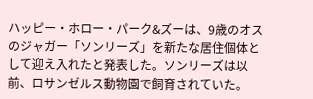ハッピー・ホロー・パーク&ズーは、9歳のオスのジャガー「ソンリーズ」を新たな居住個体として迎え入れたと発表した。ソンリーズは以前、ロサンゼルス動物園で飼育されていた。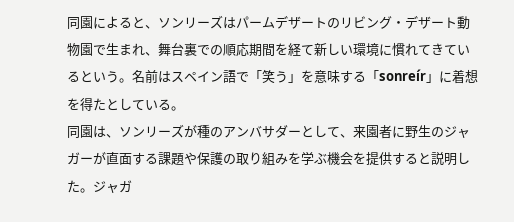同園によると、ソンリーズはパームデザートのリビング・デザート動物園で生まれ、舞台裏での順応期間を経て新しい環境に慣れてきているという。名前はスペイン語で「笑う」を意味する「sonreír」に着想を得たとしている。
同園は、ソンリーズが種のアンバサダーとして、来園者に野生のジャガーが直面する課題や保護の取り組みを学ぶ機会を提供すると説明した。ジャガ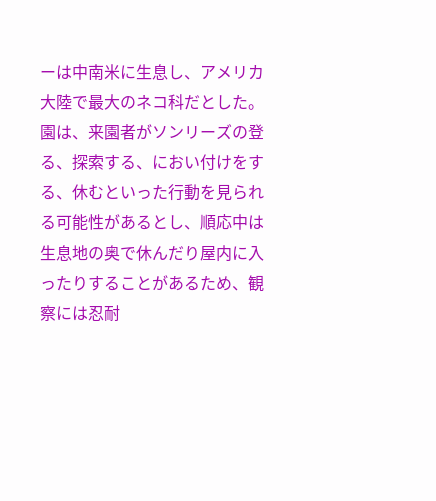ーは中南米に生息し、アメリカ大陸で最大のネコ科だとした。
園は、来園者がソンリーズの登る、探索する、におい付けをする、休むといった行動を見られる可能性があるとし、順応中は生息地の奥で休んだり屋内に入ったりすることがあるため、観察には忍耐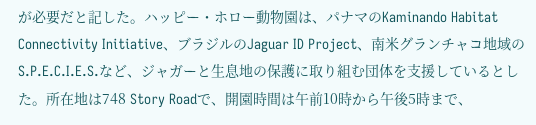が必要だと記した。ハッピー・ホロー動物園は、パナマのKaminando Habitat Connectivity Initiative、ブラジルのJaguar ID Project、南米グランチャコ地域のS.P.E.C.I.E.S.など、ジャガーと生息地の保護に取り組む団体を支援しているとした。所在地は748 Story Roadで、開園時間は午前10時から午後5時まで、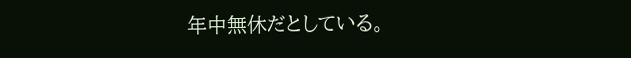年中無休だとしている。